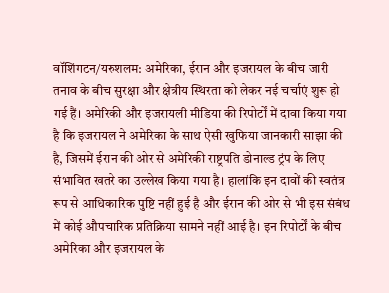वॉशिंगटन/यरुशलम: अमेरिका, ईरान और इजरायल के बीच जारी तनाव के बीच सुरक्षा और क्षेत्रीय स्थिरता को लेकर नई चर्चाएं शुरू हो गई हैं। अमेरिकी और इजरायली मीडिया की रिपोर्टों में दावा किया गया है कि इजरायल ने अमेरिका के साथ ऐसी खुफिया जानकारी साझा की है, जिसमें ईरान की ओर से अमेरिकी राष्ट्रपति डोनाल्ड ट्रंप के लिए संभावित खतरे का उल्लेख किया गया है। हालांकि इन दावों की स्वतंत्र रूप से आधिकारिक पुष्टि नहीं हुई है और ईरान की ओर से भी इस संबंध में कोई औपचारिक प्रतिक्रिया सामने नहीं आई है। इन रिपोर्टों के बीच अमेरिका और इजरायल के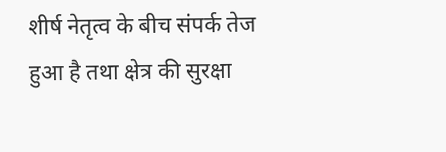शीर्ष नेतृत्व के बीच संपर्क तेज हुआ है तथा क्षेत्र की सुरक्षा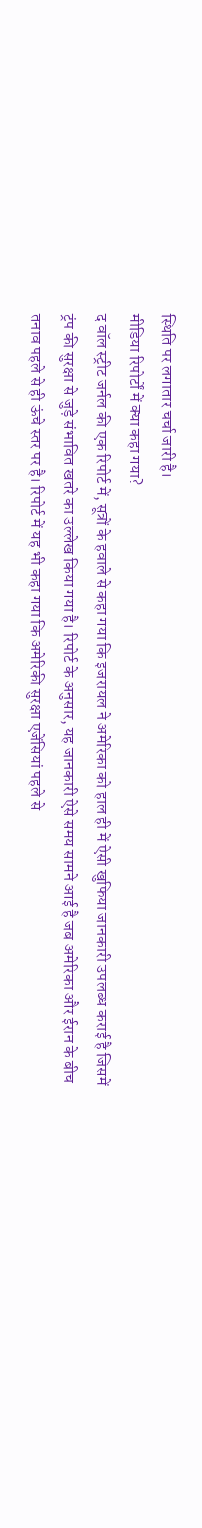स्थिति पर लगातार चर्चा जारी है।
मीडिया रिपोर्टों में क्या कहा गया?
द वॉल स्ट्रीट जर्नल की एक रिपोर्ट में, सूत्रों के हवाले से कहा गया कि इजरायल ने अमेरिका को हाल ही में ऐसी खुफिया जानकारी उपलब्ध कराई है जिसमें ट्रंप की सुरक्षा से जुड़े संभावित खतरे का उल्लेख किया गया है। रिपोर्ट के अनुसार, यह जानकारी ऐसे समय सामने आई है जब अमेरिका और ईरान के बीच तनाव पहले से ही ऊंचे स्तर पर है। रिपोर्ट में यह भी कहा गया कि अमेरिकी सुरक्षा एजेंसियां पहले से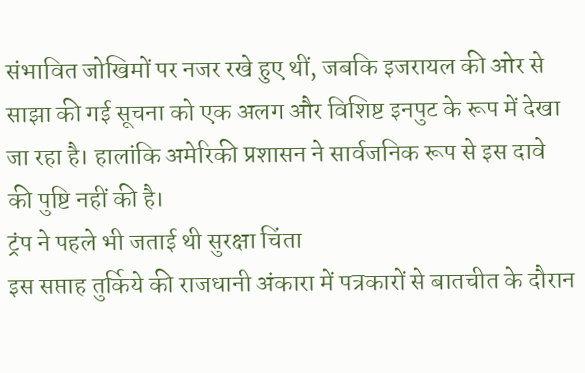संभावित जोखिमों पर नजर रखे हुए थीं, जबकि इजरायल की ओर से साझा की गई सूचना को एक अलग और विशिष्ट इनपुट के रूप में देखा जा रहा है। हालांकि अमेरिकी प्रशासन ने सार्वजनिक रूप से इस दावे की पुष्टि नहीं की है।
ट्रंप ने पहले भी जताई थी सुरक्षा चिंता
इस सप्ताह तुर्किये की राजधानी अंकारा में पत्रकारों से बातचीत के दौरान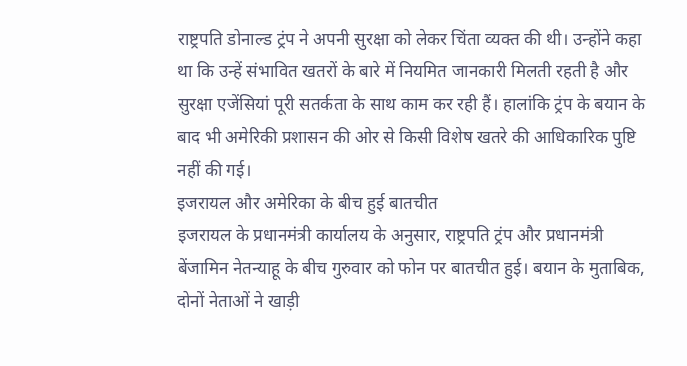राष्ट्रपति डोनाल्ड ट्रंप ने अपनी सुरक्षा को लेकर चिंता व्यक्त की थी। उन्होंने कहा था कि उन्हें संभावित खतरों के बारे में नियमित जानकारी मिलती रहती है और सुरक्षा एजेंसियां पूरी सतर्कता के साथ काम कर रही हैं। हालांकि ट्रंप के बयान के बाद भी अमेरिकी प्रशासन की ओर से किसी विशेष खतरे की आधिकारिक पुष्टि नहीं की गई।
इजरायल और अमेरिका के बीच हुई बातचीत
इजरायल के प्रधानमंत्री कार्यालय के अनुसार, राष्ट्रपति ट्रंप और प्रधानमंत्री बेंजामिन नेतन्याहू के बीच गुरुवार को फोन पर बातचीत हुई। बयान के मुताबिक, दोनों नेताओं ने खाड़ी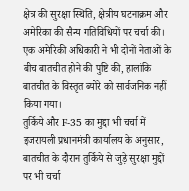क्षेत्र की सुरक्षा स्थिति, क्षेत्रीय घटनाक्रम और अमेरिका की सैन्य गतिविधियों पर चर्चा की। एक अमेरिकी अधिकारी ने भी दोनों नेताओं के बीच बातचीत होने की पुष्टि की, हालांकि बातचीत के विस्तृत ब्योरे को सार्वजनिक नहीं किया गया।
तुर्किये और F-35 का मुद्दा भी चर्चा में
इजरायली प्रधानमंत्री कार्यालय के अनुसार, बातचीत के दौरान तुर्किये से जुड़े सुरक्षा मुद्दों पर भी चर्चा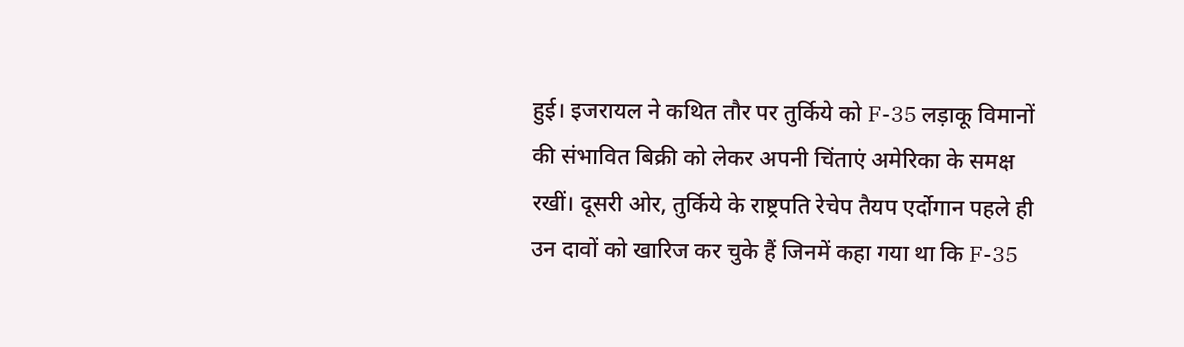हुई। इजरायल ने कथित तौर पर तुर्किये को F-35 लड़ाकू विमानों की संभावित बिक्री को लेकर अपनी चिंताएं अमेरिका के समक्ष रखीं। दूसरी ओर, तुर्किये के राष्ट्रपति रेचेप तैयप एर्दोगान पहले ही उन दावों को खारिज कर चुके हैं जिनमें कहा गया था कि F-35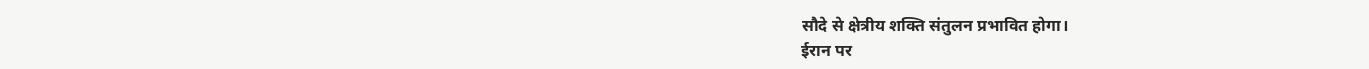सौदे से क्षेत्रीय शक्ति संतुलन प्रभावित होगा।
ईरान पर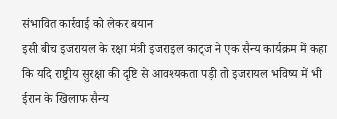संभावित कार्रवाई को लेकर बयान
इसी बीच इजरायल के रक्षा मंत्री इजराइल काट्ज ने एक सैन्य कार्यक्रम में कहा कि यदि राष्ट्रीय सुरक्षा की दृष्टि से आवश्यकता पड़ी तो इजरायल भविष्य में भी ईरान के खिलाफ सैन्य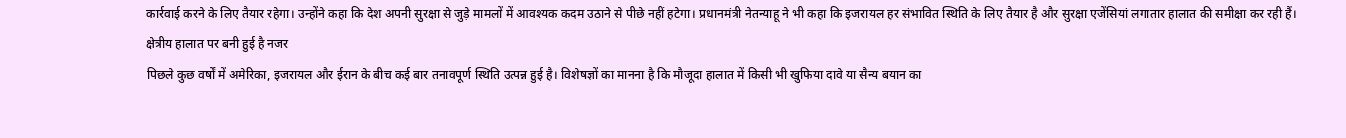कार्रवाई करने के लिए तैयार रहेगा। उन्होंने कहा कि देश अपनी सुरक्षा से जुड़े मामलों में आवश्यक कदम उठाने से पीछे नहीं हटेगा। प्रधानमंत्री नेतन्याहू ने भी कहा कि इजरायल हर संभावित स्थिति के लिए तैयार है और सुरक्षा एजेंसियां लगातार हालात की समीक्षा कर रही हैं।
क्षेत्रीय हालात पर बनी हुई है नजर
पिछले कुछ वर्षों में अमेरिका, इजरायल और ईरान के बीच कई बार तनावपूर्ण स्थिति उत्पन्न हुई है। विशेषज्ञों का मानना है कि मौजूदा हालात में किसी भी खुफिया दावे या सैन्य बयान का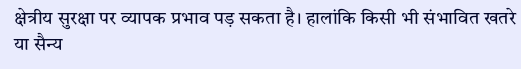क्षेत्रीय सुरक्षा पर व्यापक प्रभाव पड़ सकता है। हालांकि किसी भी संभावित खतरे या सैन्य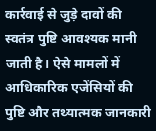कार्रवाई से जुड़े दावों की स्वतंत्र पुष्टि आवश्यक मानी जाती है। ऐसे मामलों में आधिकारिक एजेंसियों की पुष्टि और तथ्यात्मक जानकारी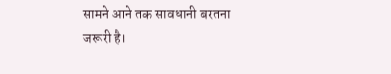सामने आने तक सावधानी बरतना जरूरी है।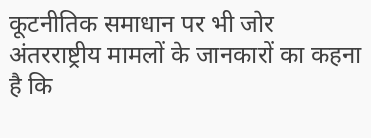कूटनीतिक समाधान पर भी जोर
अंतरराष्ट्रीय मामलों के जानकारों का कहना है कि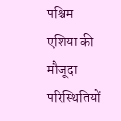पश्चिम एशिया की मौजूदा परिस्थितियों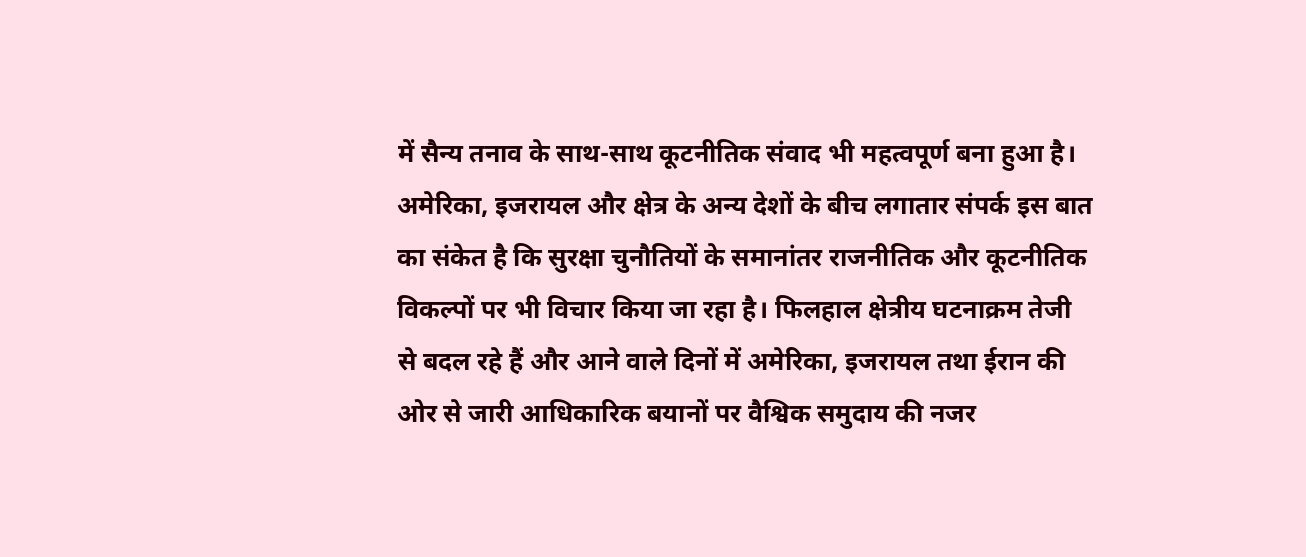में सैन्य तनाव के साथ-साथ कूटनीतिक संवाद भी महत्वपूर्ण बना हुआ है। अमेरिका, इजरायल और क्षेत्र के अन्य देशों के बीच लगातार संपर्क इस बात का संकेत है कि सुरक्षा चुनौतियों के समानांतर राजनीतिक और कूटनीतिक विकल्पों पर भी विचार किया जा रहा है। फिलहाल क्षेत्रीय घटनाक्रम तेजी से बदल रहे हैं और आने वाले दिनों में अमेरिका, इजरायल तथा ईरान की ओर से जारी आधिकारिक बयानों पर वैश्विक समुदाय की नजर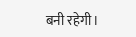बनी रहेगी।